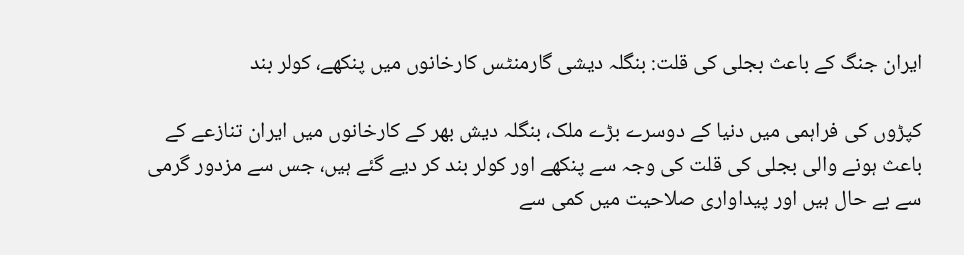ایران جنگ کے باعث بجلی کی قلت: بنگلہ دیشی گارمنٹس کارخانوں میں پنکھے، کولر بند

کپڑوں کی فراہمی میں دنیا کے دوسرے بڑے ملک، بنگلہ دیش بھر کے کارخانوں میں ایران تنازعے کے باعث ہونے والی بجلی کی قلت کی وجہ سے پنکھے اور کولر بند کر دیے گئے ہیں، جس سے مزدور گرمی سے بے حال ہیں اور پیداواری صلاحیت میں کمی سے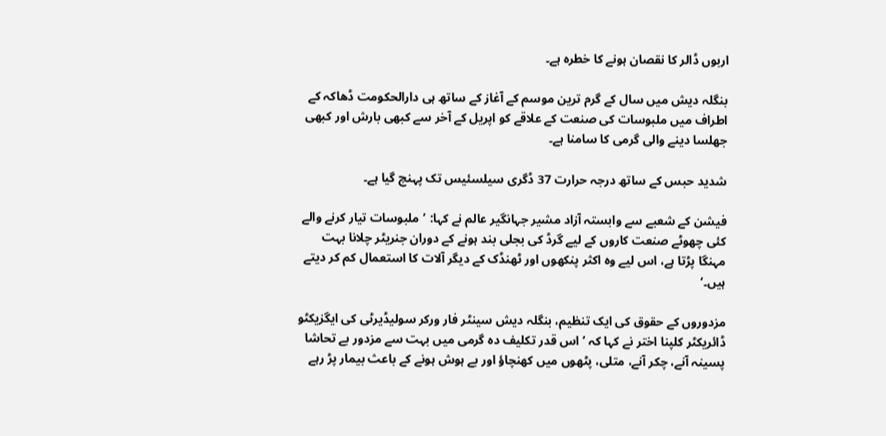اربوں ڈالر کا نقصان ہونے کا خطرہ ہے۔

بنگلہ دیش میں سال کے گرم ترین موسم کے آغاز کے ساتھ ہی دارالحکومت ڈھاکہ کے اطراف میں ملبوسات کی صنعت کے علاقے کو اپریل کے آخر سے کبھی بارش اور کبھی جھلسا دینے والی گرمی کا سامنا ہے۔

شدید حبس کے ساتھ درجہ حرارت 37 ڈگری سیلسئیس تک پہنچ گیا ہے۔

فیشن کے شعبے سے وابستہ آزاد مشیر جہانگیر عالم نے کہا: ’ملبوسات تیار کرنے والے کئی چھوٹے صنعت کاروں کے لیے گرڈ کی بجلی بند ہونے کے دوران جنریٹر چلانا بہت مہنگا پڑتا ہے، اس لیے وہ اکثر پنکھوں اور ٹھنڈک کے دیگر آلات کا استعمال کم کر دیتے ہیں۔‘

مزدوروں کے حقوق کی ایک تنظیم، بنگلہ دیش سینٹر فار ورکر سولیڈیرٹی کی ایگزیکٹو ڈائریکٹر کلپنا اختر نے کہا کہ ’اس قدر تکلیف دہ گرمی میں بہت سے مزدور بے تحاشا پسینہ آنے، چکر آنے، متلی، پٹھوں میں کھنچاؤ اور بے ہوش ہونے کے باعث بیمار پڑ رہے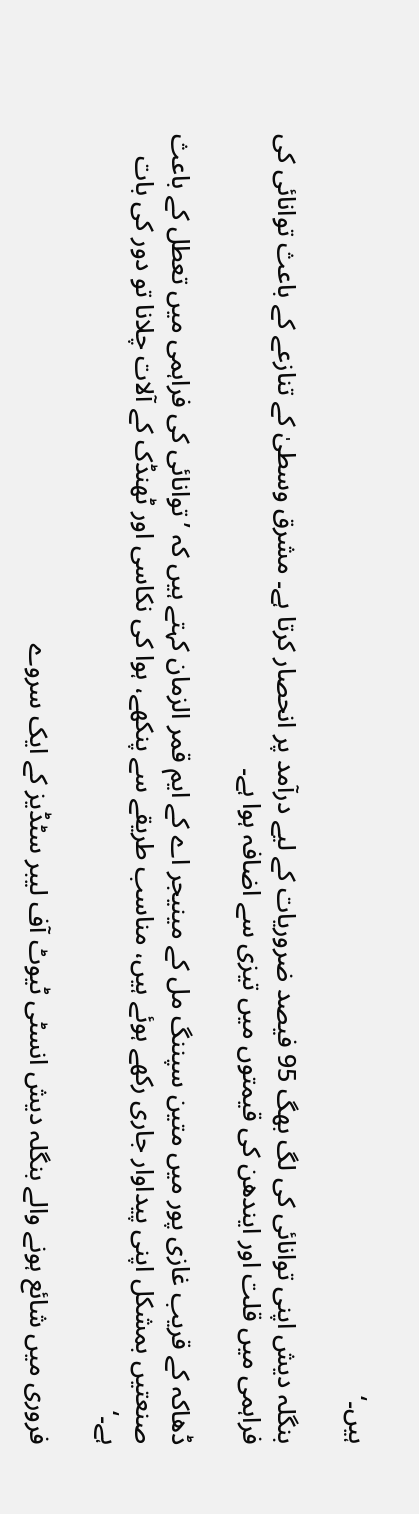ہیں۔‘

بنگلہ دیش اپنی توانائی کی لگ بھگ 95 فیصد ضروریات کے لیے درآمد پر انحصار کرتا ہے۔ مشرق وسطیٰ کے تنازعے کے باعث توانائی کی فراہمی میں قلت اور ایندھن کی قیمتوں میں تیزی سے اضافہ ہوا ہے۔

ڈھاکہ کے قریب غازی پور میں متین سپننگ مل کے مینیجر اے کے ایم قمر الزمان کہتے ہیں کہ ’توانائی کی فراہمی میں تعطل کے باعث صنعتیں بمشکل اپنی پیداوار جاری رکھے ہوئے ہیں، مناسب طریقے سے پنکھے، ہوا کی نکاسی اور ٹھنڈک کے آلات چلانا تو دور کی بات ہے۔‘

فروری میں شائع ہونے والے بنگلہ دیش انسٹی ٹیوٹ آف لیبر سٹڈیز کے ایک سروے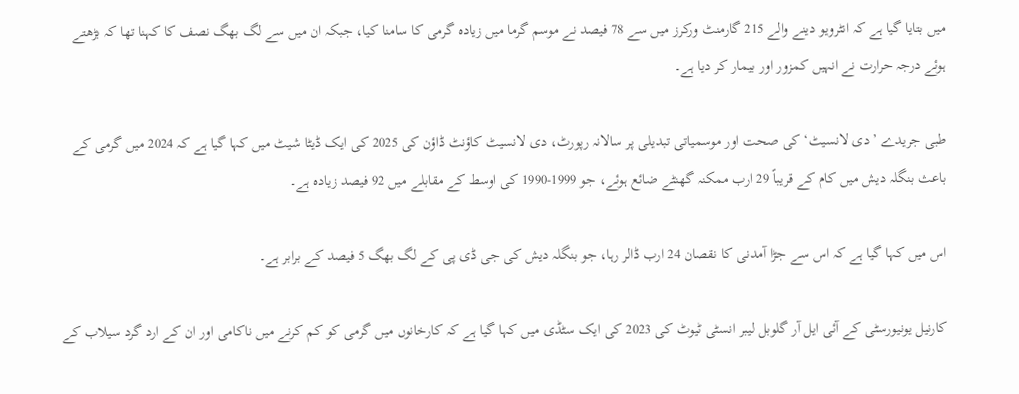میں بتایا گیا ہے کہ انٹرویو دینے والے 215 گارمنٹ ورکرز میں سے 78 فیصد نے موسم گرما میں زیادہ گرمی کا سامنا کیا، جبکہ ان میں سے لگ بھگ نصف کا کہنا تھا کہ بڑھتے ہوئے درجہ حرارت نے انہیں کمزور اور بیمار کر دیا ہے۔

طبی جریدے ’دی لانسیٹ‘ کی صحت اور موسمیاتی تبدیلی پر سالانہ رپورٹ، دی لانسیٹ کاؤنٹ ڈاؤن کی 2025 کی ایک ڈیٹا شیٹ میں کہا گیا ہے کہ 2024 میں گرمی کے باعث بنگلہ دیش میں کام کے قریباً 29 ارب ممکنہ گھنٹے ضائع ہوئے، جو 1999-1990 کی اوسط کے مقابلے میں 92 فیصد زیادہ ہے۔

اس میں کہا گیا ہے کہ اس سے جڑا آمدنی کا نقصان 24 ارب ڈالر رہا، جو بنگلہ دیش کی جی ڈی پی کے لگ بھگ 5 فیصد کے برابر ہے۔

کارنیل یونیورسٹی کے آئی ایل آر گلوبل لیبر انسٹی ٹیوٹ کی 2023 کی ایک سٹڈی میں کہا گیا ہے کہ کارخانوں میں گرمی کو کم کرنے میں ناکامی اور ان کے ارد گرد سیلاب کے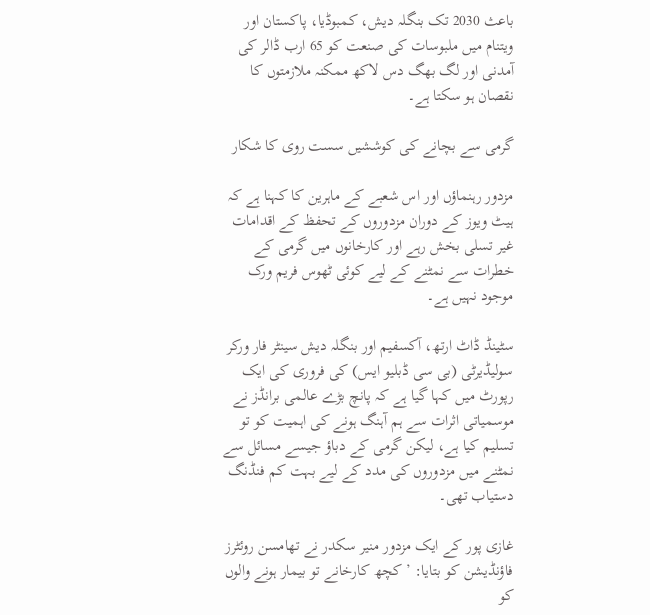باعث 2030 تک بنگلہ دیش، کمبوڈیا، پاکستان اور ویتنام میں ملبوسات کی صنعت کو 65 ارب ڈالر کی آمدنی اور لگ بھگ دس لاکھ ممکنہ ملازمتوں کا نقصان ہو سکتا ہے۔

گرمی سے بچانے کی کوششیں سست روی کا شکار

مزدور رہنماؤں اور اس شعبے کے ماہرین کا کہنا ہے کہ ہیٹ ویوز کے دوران مزدوروں کے تحفظ کے اقدامات غیر تسلی بخش رہے اور کارخانوں میں گرمی کے خطرات سے نمٹنے کے لیے کوئی ٹھوس فریم ورک موجود نہیں ہے۔

سٹینڈ ڈاٹ ارتھ، آکسفیم اور بنگلہ دیش سینٹر فار ورکر سولیڈیرٹی (بی سی ڈبلیو ایس) کی فروری کی ایک رپورٹ میں کہا گیا ہے کہ پانچ بڑے عالمی برانڈز نے موسمیاتی اثرات سے ہم آہنگ ہونے کی اہمیت کو تو تسلیم کیا ہے، لیکن گرمی کے دباؤ جیسے مسائل سے نمٹنے میں مزدوروں کی مدد کے لیے بہت کم فنڈنگ دستیاب تھی۔

غازی پور کے ایک مزدور منیر سکدر نے تھامسن روئٹرز فاؤنڈیشن کو بتایا: ’کچھ کارخانے تو بیمار ہونے والوں کو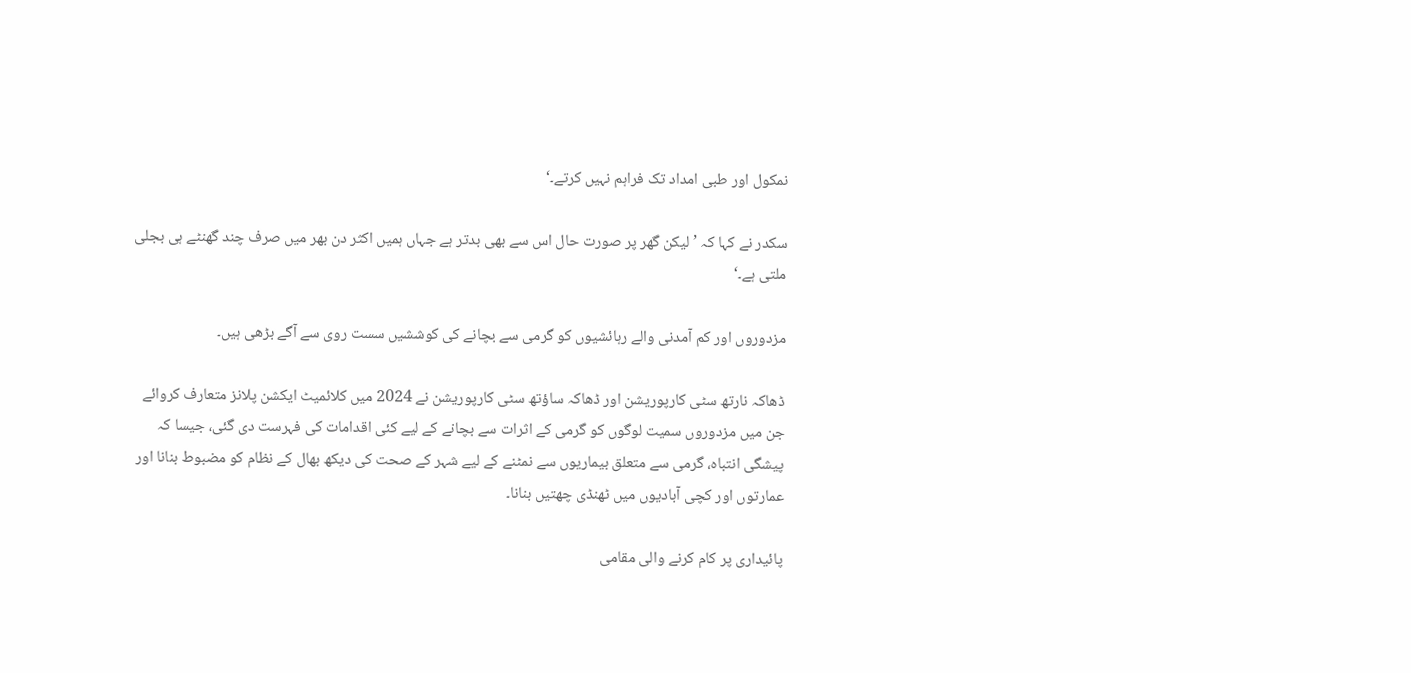نمکول اور طبی امداد تک فراہم نہیں کرتے۔‘

سکدر نے کہا کہ ’لیکن گھر پر صورت حال اس سے بھی بدتر ہے جہاں ہمیں اکثر دن بھر میں صرف چند گھنٹے ہی بجلی ملتی ہے۔‘

مزدوروں اور کم آمدنی والے رہائشیوں کو گرمی سے بچانے کی کوششیں سست روی سے آگے بڑھی ہیں۔

ڈھاکہ نارتھ سٹی کارپوریشن اور ڈھاکہ ساؤتھ سٹی کارپوریشن نے 2024 میں کلائمیٹ ایکشن پلانز متعارف کروائے جن میں مزدوروں سمیت لوگوں کو گرمی کے اثرات سے بچانے کے لیے کئی اقدامات کی فہرست دی گئی، جیسا کہ پیشگی انتباہ، گرمی سے متعلق بیماریوں سے نمٹنے کے لیے شہر کے صحت کی دیکھ بھال کے نظام کو مضبوط بنانا اور عمارتوں اور کچی آبادیوں میں ٹھنڈی چھتیں بنانا۔

پائیداری پر کام کرنے والی مقامی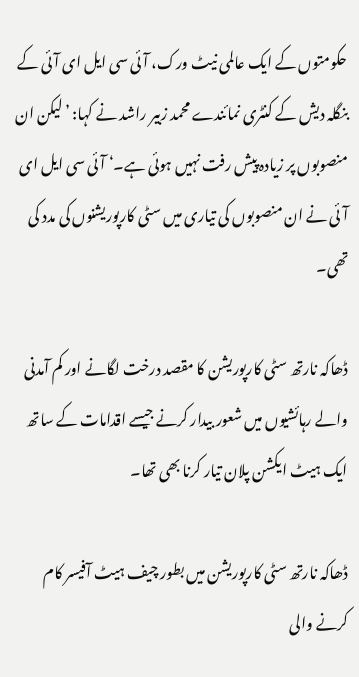حکومتوں کے ایک عالمی نیٹ ورک، آئی سی ایل ای آئی کے بنگلہ دیش کے کنٹری نمائندے محمد زبیر راشد نے کہا: ’لیکن ان منصوبوں پر زیادہ پیش رفت نہیں ہوئی ہے۔‘ آئی سی ایل ای آئی نے ان منصوبوں کی تیاری میں سٹی کارپوریشنوں کی مدد کی تھی۔

ڈھاکہ نارتھ سٹی کارپوریشن کا مقصد درخت لگانے اور کم آمدنی والے رہائشیوں میں شعور بیدار کرنے جیسے اقدامات کے ساتھ ایک ہیٹ ایکشن پلان تیار کرنا بھی تھا۔

ڈھاکہ نارتھ سٹی کارپوریشن میں بطور چیف ہیٹ آفیسر کام کرنے والی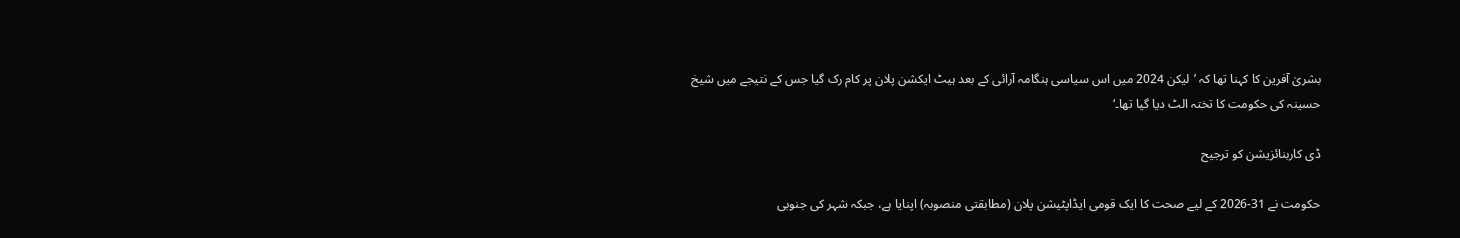بشریٰ آفرین کا کہنا تھا کہ ’لیکن 2024 میں اس سیاسی ہنگامہ آرائی کے بعد ہیٹ ایکشن پلان پر کام رک گیا جس کے نتیجے میں شیخ حسینہ کی حکومت کا تختہ الٹ دیا گیا تھا۔‘

ڈی کاربنائزیشن کو ترجیح

حکومت نے 31-2026 کے لیے صحت کا ایک قومی ایڈاپٹیشن پلان (مطابقتی منصوبہ) اپنایا ہے، جبکہ شہر کی جنوبی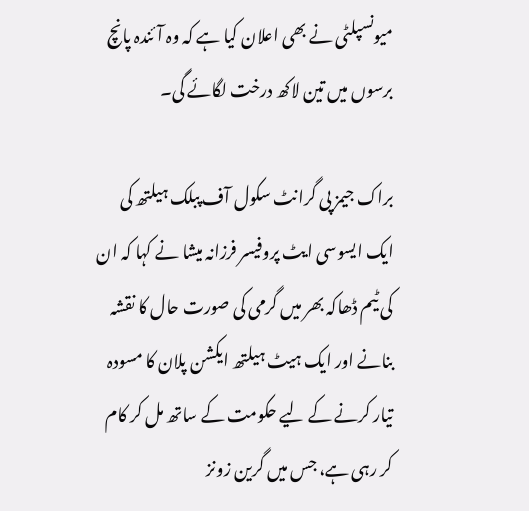میونسپلٹی نے بھی اعلان کیا ہے کہ وہ آئندہ پانچ برسوں میں تین لاکھ درخت لگائے گی۔

براک جیمز پی گرانٹ سکول آف پبلک ہیلتھ کی ایک ایسوسی ایٹ پروفیسر فرزانہ میشا نے کہا کہ ان کی ٹیم ڈھاکہ بھر میں گرمی کی صورت حال کا نقشہ بنانے اور ایک ہیٹ ہیلتھ ایکشن پلان کا مسودہ تیار کرنے کے لیے حکومت کے ساتھ مل کر کام کر رہی ہے، جس میں گرین زونز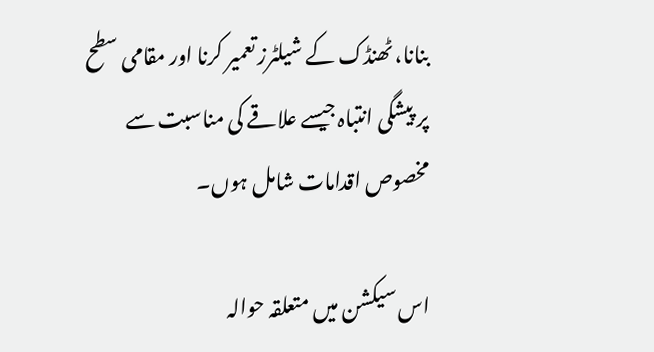بنانا، ٹھنڈک کے شیلٹرز تعمیر کرنا اور مقامی سطح پر پیشگی انتباہ جیسے علاقے کی مناسبت سے مخصوص اقدامات شامل ہوں۔

اس سیکشن میں متعلقہ حوالہ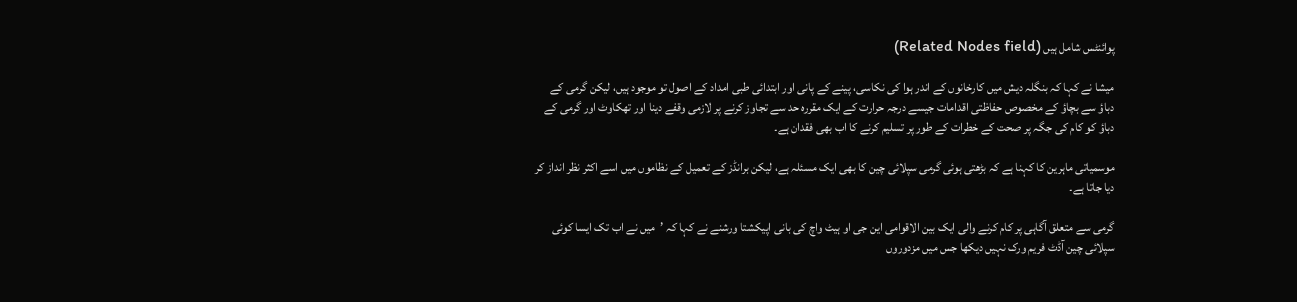پوائنٹس شامل ہیں (Related Nodes field)

میشا نے کہا کہ بنگلہ دیش میں کارخانوں کے اندر ہوا کی نکاسی، پینے کے پانی اور ابتدائی طبی امداد کے اصول تو موجود ہیں، لیکن گرمی کے دباؤ سے بچاؤ کے مخصوص حفاظتی اقدامات جیسے درجہ حرارت کے ایک مقررہ حد سے تجاوز کرنے پر لازمی وقفے دینا اور تھکاوٹ اور گرمی کے دباؤ کو کام کی جگہ پر صحت کے خطرات کے طور پر تسلیم کرنے کا اب بھی فقدان ہے۔

موسمیاتی ماہرین کا کہنا ہے کہ بڑھتی ہوئی گرمی سپلائی چین کا بھی ایک مسئلہ ہے، لیکن برانڈز کے تعمیل کے نظاموں میں اسے اکثر نظر انداز کر دیا جاتا ہے۔

گرمی سے متعلق آگاہی پر کام کرنے والی ایک بین الاقوامی این جی او ہیٹ واچ کی بانی اپیکشتا ورشنے نے کہا کہ ’میں نے اب تک ایسا کوئی سپلائی چین آڈٹ فریم ورک نہیں دیکھا جس میں مزدوروں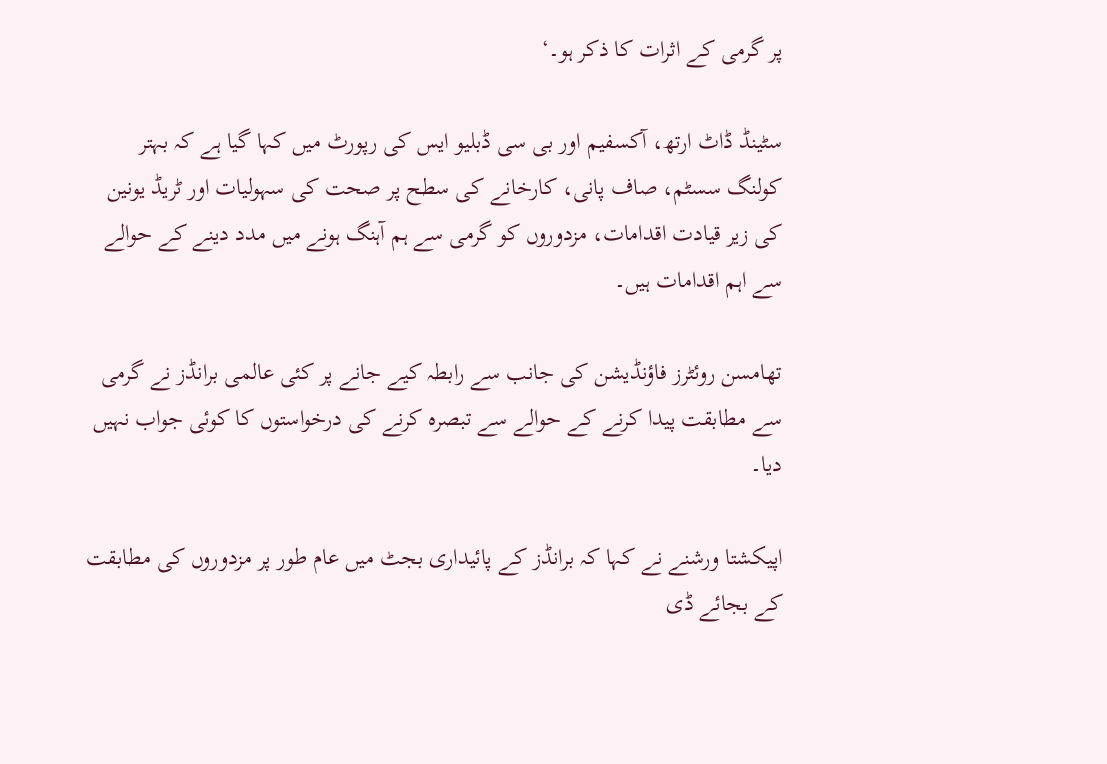پر گرمی کے اثرات کا ذکر ہو۔‘

سٹینڈ ڈاٹ ارتھ، آکسفیم اور بی سی ڈبلیو ایس کی رپورٹ میں کہا گیا ہے کہ بہتر کولنگ سسٹم، صاف پانی، کارخانے کی سطح پر صحت کی سہولیات اور ٹریڈ یونین کی زیر قیادت اقدامات، مزدوروں کو گرمی سے ہم آہنگ ہونے میں مدد دینے کے حوالے سے اہم اقدامات ہیں۔

تھامسن روئٹرز فاؤنڈیشن کی جانب سے رابطہ کیے جانے پر کئی عالمی برانڈز نے گرمی سے مطابقت پیدا کرنے کے حوالے سے تبصرہ کرنے کی درخواستوں کا کوئی جواب نہیں دیا۔

اپیکشتا ورشنے نے کہا کہ برانڈز کے پائیداری بجٹ میں عام طور پر مزدوروں کی مطابقت کے بجائے ڈی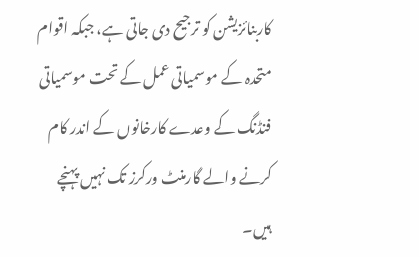کاربنائزیشن کو ترجیح دی جاتی ہے، جبکہ اقوام متحدہ کے موسمیاتی عمل کے تحت موسمیاتی فنڈنگ کے وعدے کارخانوں کے اندر کام کرنے والے گارمنٹ ورکرز تک نہیں پہنچے ہیں۔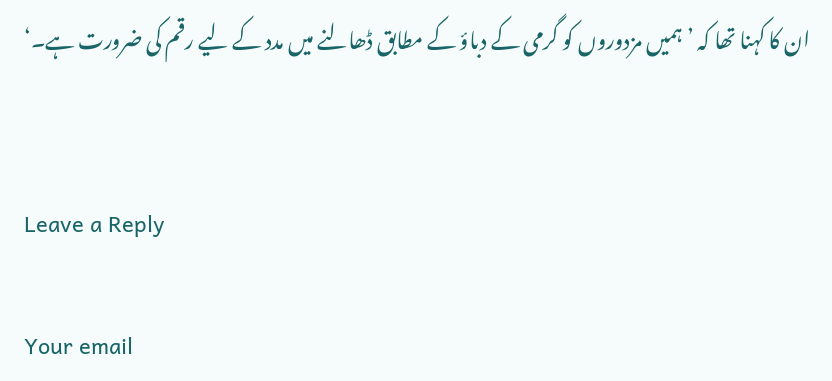ان کا کہنا تھا کہ ’ہمیں مزدوروں کو گرمی کے دباؤ کے مطابق ڈھالنے میں مدد کے لیے رقم کی ضرورت ہے۔‘


Leave a Reply

Your email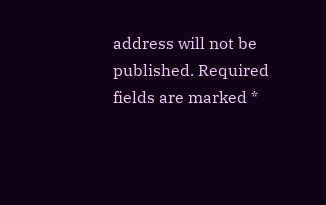address will not be published. Required fields are marked *